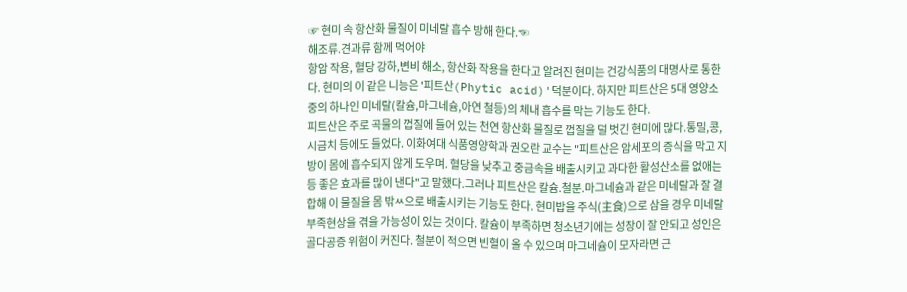☞ 현미 속 항산화 물질이 미네랄 흡수 방해 한다.☜
해조류.견과류 함께 먹어야
항암 작용, 혈당 강하,변비 해소, 항산화 작용을 한다고 알려진 현미는 건강식품의 대명사로 통한다. 현미의 이 같은 니능은 '피트산(Phytic acid)'덕분이다. 하지만 피트산은 5대 영양소 중의 하나인 미네랄(칼슘,마그네슘,아연 철등)의 체내 흡수를 막는 기능도 한다.
피트산은 주로 곡물의 껍질에 들어 있는 천연 항산화 물질로 껍질을 덜 벗긴 현미에 많다.통밀,콩,시금치 등에도 들었다. 이화여대 식품영양학과 권오란 교수는 "피트산은 암세포의 증식을 막고 지방이 몸에 흡수되지 않게 도우며. 혈당을 낮추고 중금속을 배출시키고 과다한 활성산소를 없애는 등 좋은 효과를 많이 낸다"고 말했다.그러나 피트산은 칼슘.철분.마그네슘과 같은 미네랄과 잘 결합해 이 물질을 몸 밖ㅆ으로 배출시키는 기능도 한다. 현미밥을 주식(主食)으로 삼을 경우 미네랄 부족현상을 겪을 가능성이 있는 것이다. 칼슘이 부족하면 청소년기에는 성장이 잘 안되고 성인은 골다공증 위험이 커진다. 철분이 적으면 빈혈이 올 수 있으며 마그네슘이 모자라면 근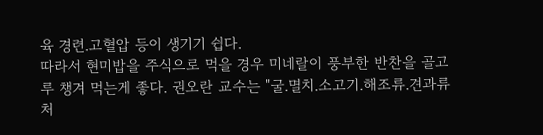육 경련.고혈압 등이 생기기 쉽다.
따라서 현미밥을 주식으로 먹을 경우 미네랄이 풍부한 반찬을 골고루 챙겨 먹는게 좋다. 권오란 교수는 "굴.멸치.소고기.해조류.견과류처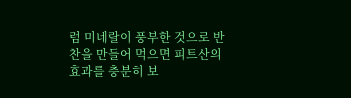럼 미네랄이 풍부한 것으로 반찬을 만들어 먹으면 피트산의 효과를 충분히 보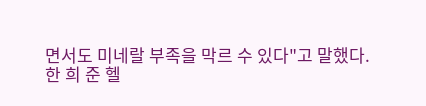면서도 미네랄 부족을 막르 수 있다"고 말했다.
한 희 준 헬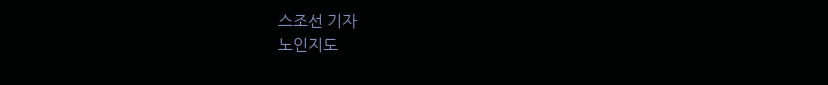스조선 기자
노인지도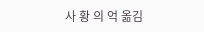사 황 의 억 옮김